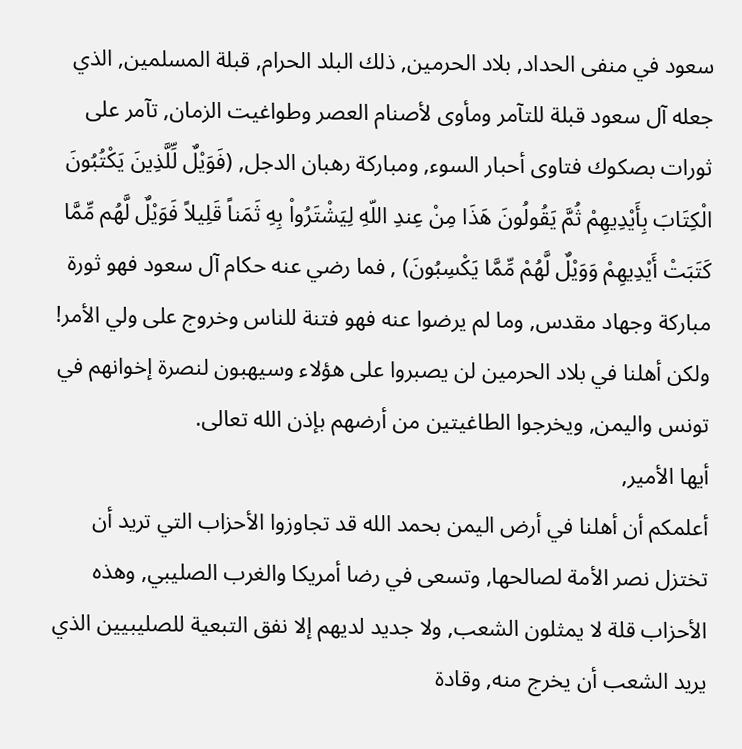سعود في منفى الحداد, بلاد الحرمين, ذلك البلد الحرام, قبلة المسلمين, الذي جعله آل سعود قبلة للتآمر ومأوى لأصنام العصر وطواغيت الزمان, تآمر على ثورات بصكوك فتاوى أحبار السوء, ومباركة رهبان الدجل, (فَوَيْلٌ لِّلَّذِينَ يَكْتُبُونَ الْكِتَابَ بِأَيْدِيهِمْ ثُمَّ يَقُولُونَ هَذَا مِنْ عِندِ اللّهِ لِيَشْتَرُواْ بِهِ ثَمَناً قَلِيلاً فَوَيْلٌ لَّهُم مِّمَّا كَتَبَتْ أَيْدِيهِمْ وَوَيْلٌ لَّهُمْ مِّمَّا يَكْسِبُونَ) , فما رضي عنه حكام آل سعود فهو ثورة مباركة وجهاد مقدس, وما لم يرضوا عنه فهو فتنة للناس وخروج على ولي الأمر! ولكن أهلنا في بلاد الحرمين لن يصبروا على هؤلاء وسيهبون لنصرة إخوانهم في تونس واليمن, ويخرجوا الطاغيتين من أرضهم بإذن الله تعالى.
أيها الأمير,
أعلمكم أن أهلنا في أرض اليمن بحمد الله قد تجاوزوا الأحزاب التي تريد أن تختزل نصر الأمة لصالحها, وتسعى في رضا أمريكا والغرب الصليبي, وهذه الأحزاب قلة لا يمثلون الشعب, ولا جديد لديهم إلا نفق التبعية للصليبيين الذي يريد الشعب أن يخرج منه, وقادة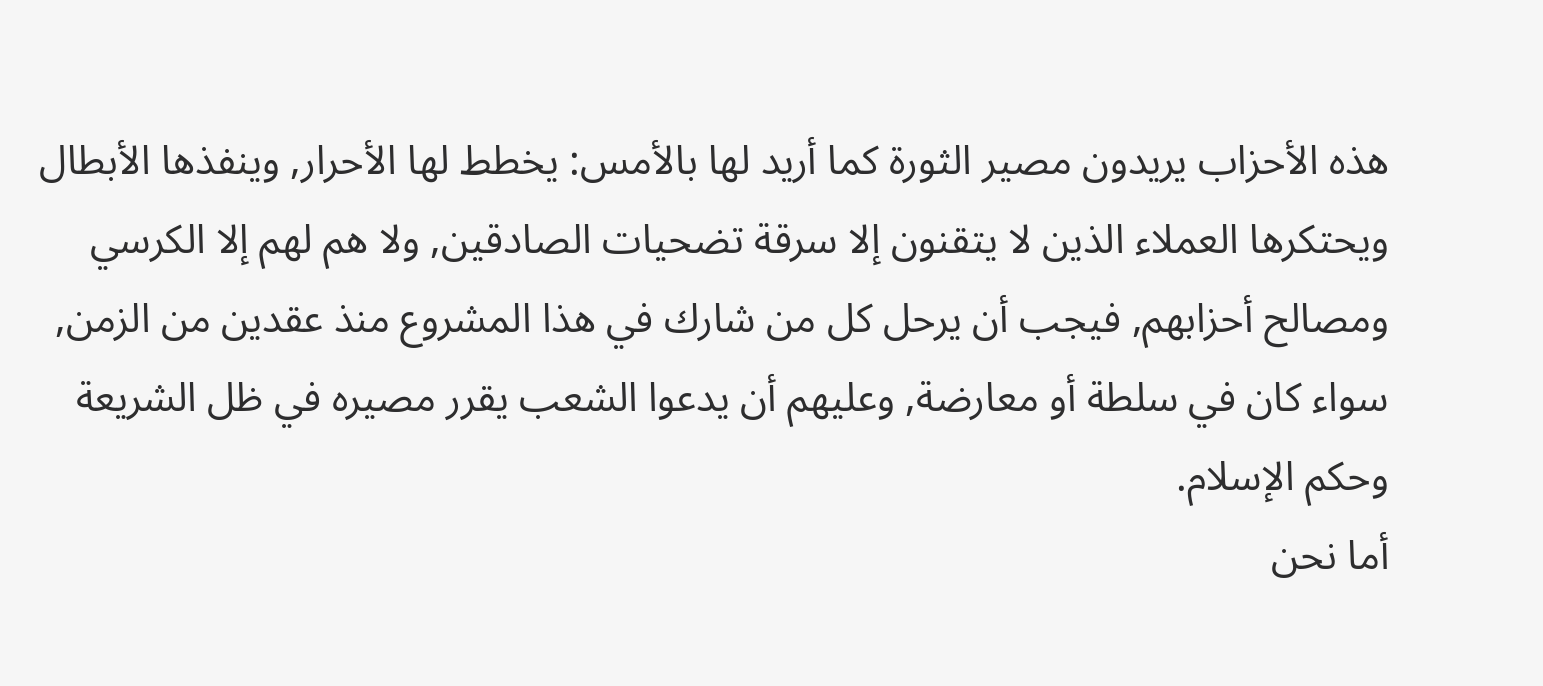هذه الأحزاب يريدون مصير الثورة كما أريد لها بالأمس: يخطط لها الأحرار, وينفذها الأبطال ويحتكرها العملاء الذين لا يتقنون إلا سرقة تضحيات الصادقين, ولا هم لهم إلا الكرسي ومصالح أحزابهم, فيجب أن يرحل كل من شارك في هذا المشروع منذ عقدين من الزمن, سواء كان في سلطة أو معارضة, وعليهم أن يدعوا الشعب يقرر مصيره في ظل الشريعة وحكم الإسلام.
أما نحن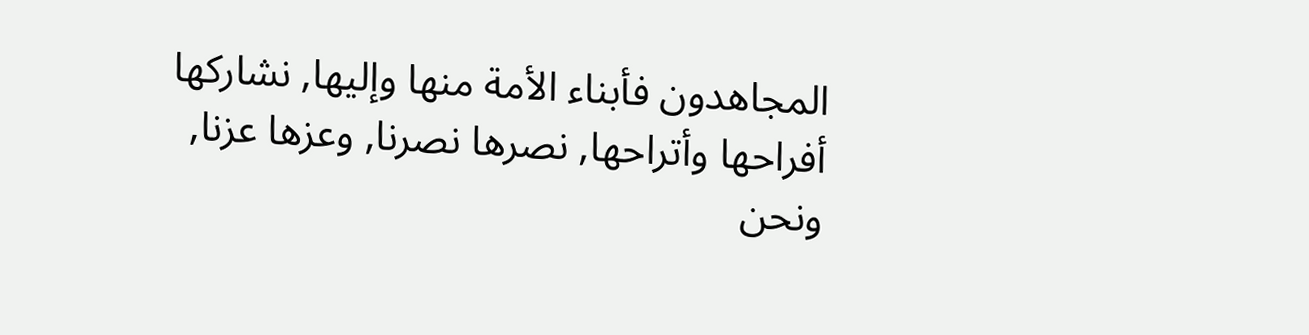المجاهدون فأبناء الأمة منها وإليها, نشاركها أفراحها وأتراحها, نصرها نصرنا, وعزها عزنا, ونحن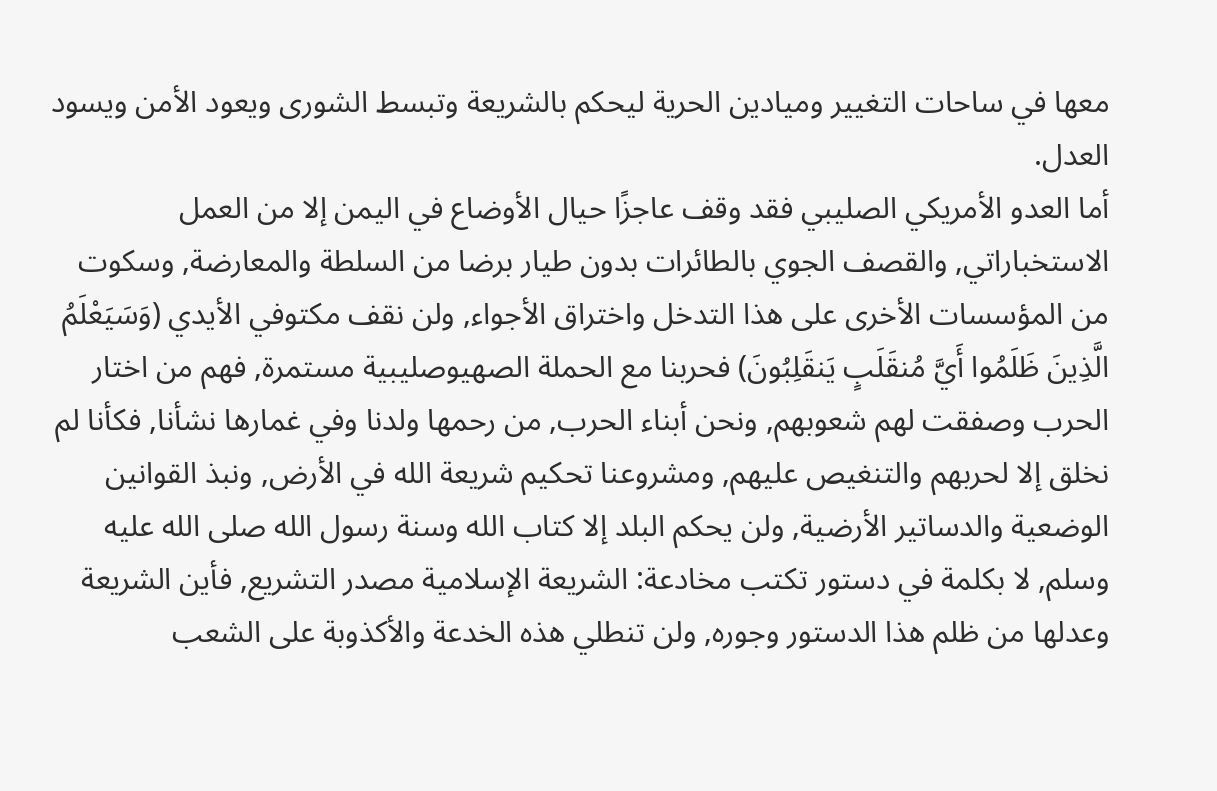معها في ساحات التغيير وميادين الحرية ليحكم بالشريعة وتبسط الشورى ويعود الأمن ويسود العدل.
أما العدو الأمريكي الصليبي فقد وقف عاجزًا حيال الأوضاع في اليمن إلا من العمل الاستخباراتي, والقصف الجوي بالطائرات بدون طيار برضا من السلطة والمعارضة, وسكوت من المؤسسات الأخرى على هذا التدخل واختراق الأجواء, ولن نقف مكتوفي الأيدي (وَسَيَعْلَمُ الَّذِينَ ظَلَمُوا أَيَّ مُنقَلَبٍ يَنقَلِبُونَ) فحربنا مع الحملة الصهيوصليبية مستمرة, فهم من اختار الحرب وصفقت لهم شعوبهم, ونحن أبناء الحرب, من رحمها ولدنا وفي غمارها نشأنا, فكأنا لم نخلق إلا لحربهم والتنغيص عليهم, ومشروعنا تحكيم شريعة الله في الأرض, ونبذ القوانين الوضعية والدساتير الأرضية, ولن يحكم البلد إلا كتاب الله وسنة رسول الله صلى الله عليه وسلم, لا بكلمة في دستور تكتب مخادعة: الشريعة الإسلامية مصدر التشريع, فأين الشريعة وعدلها من ظلم هذا الدستور وجوره, ولن تنطلي هذه الخدعة والأكذوبة على الشعب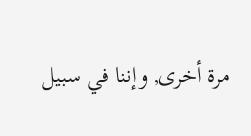مرة أخرى, وإننا في سبيل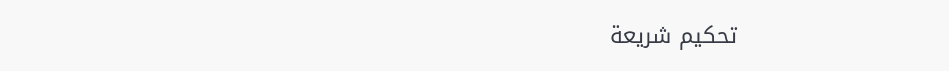تحكيم شريعة